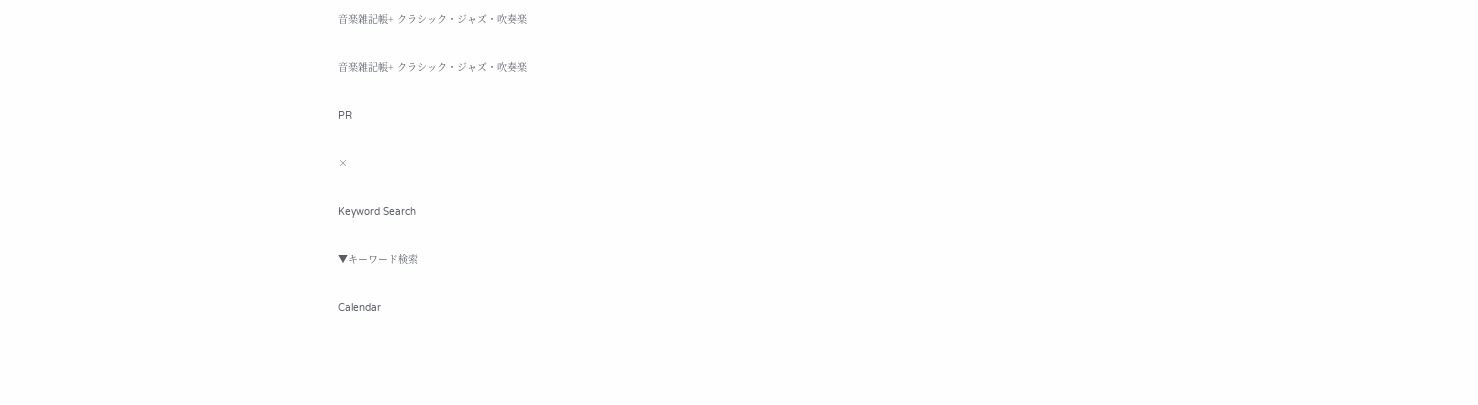音楽雑記帳+ クラシック・ジャズ・吹奏楽

音楽雑記帳+ クラシック・ジャズ・吹奏楽

PR

×

Keyword Search

▼キーワード検索

Calendar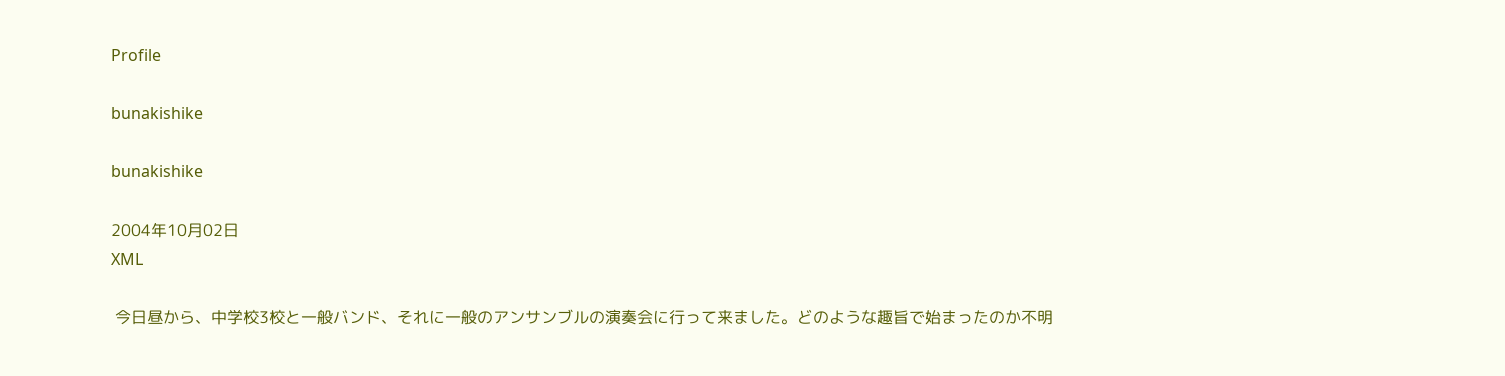Profile

bunakishike

bunakishike

2004年10月02日
XML

 今日昼から、中学校3校と一般バンド、それに一般のアンサンブルの演奏会に行って来ました。どのような趣旨で始まったのか不明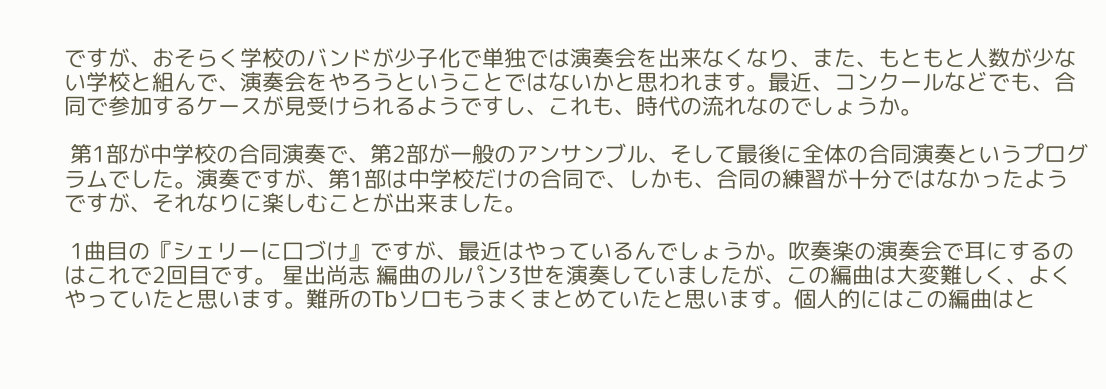ですが、おそらく学校のバンドが少子化で単独では演奏会を出来なくなり、また、もともと人数が少ない学校と組んで、演奏会をやろうということではないかと思われます。最近、コンクールなどでも、合同で参加するケースが見受けられるようですし、これも、時代の流れなのでしょうか。

 第1部が中学校の合同演奏で、第2部が一般のアンサンブル、そして最後に全体の合同演奏というプログラムでした。演奏ですが、第1部は中学校だけの合同で、しかも、合同の練習が十分ではなかったようですが、それなりに楽しむことが出来ました。

 1曲目の『シェリーに口づけ』ですが、最近はやっているんでしょうか。吹奏楽の演奏会で耳にするのはこれで2回目です。 星出尚志 編曲のルパン3世を演奏していましたが、この編曲は大変難しく、よくやっていたと思います。難所のTbソロもうまくまとめていたと思います。個人的にはこの編曲はと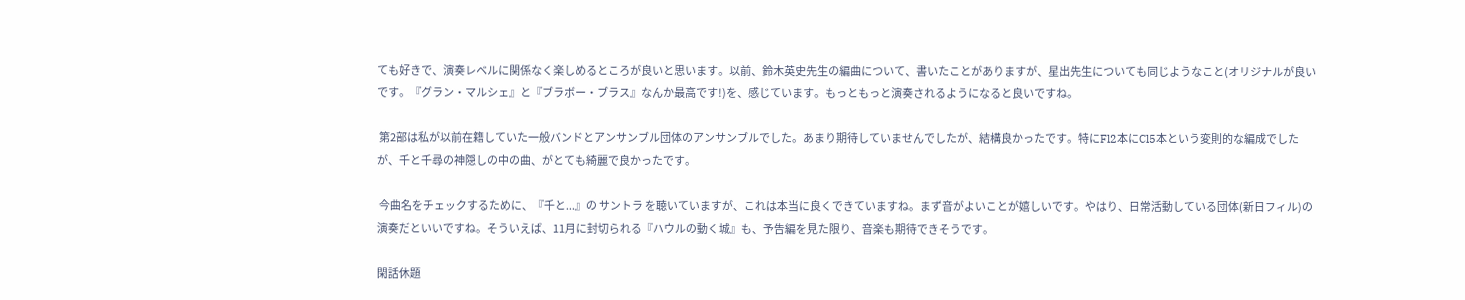ても好きで、演奏レベルに関係なく楽しめるところが良いと思います。以前、鈴木英史先生の編曲について、書いたことがありますが、星出先生についても同じようなこと(オリジナルが良いです。『グラン・マルシェ』と『ブラボー・ブラス』なんか最高です!)を、感じています。もっともっと演奏されるようになると良いですね。

 第2部は私が以前在籍していた一般バンドとアンサンブル団体のアンサンブルでした。あまり期待していませんでしたが、結構良かったです。特にFl2本にCl5本という変則的な編成でしたが、千と千尋の神隠しの中の曲、がとても綺麗で良かったです。

 今曲名をチェックするために、『千と...』の サントラ を聴いていますが、これは本当に良くできていますね。まず音がよいことが嬉しいです。やはり、日常活動している団体(新日フィル)の演奏だといいですね。そういえば、11月に封切られる『ハウルの動く城』も、予告編を見た限り、音楽も期待できそうです。

閑話休題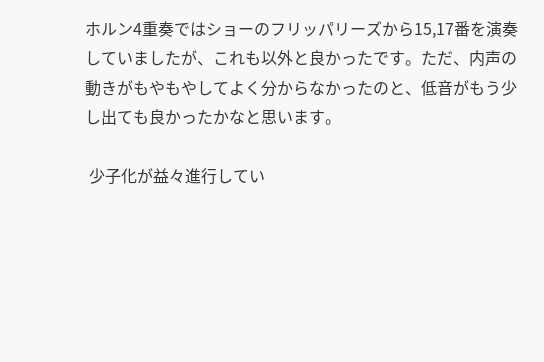ホルン4重奏ではショーのフリッパリーズから15,17番を演奏していましたが、これも以外と良かったです。ただ、内声の動きがもやもやしてよく分からなかったのと、低音がもう少し出ても良かったかなと思います。

 少子化が益々進行してい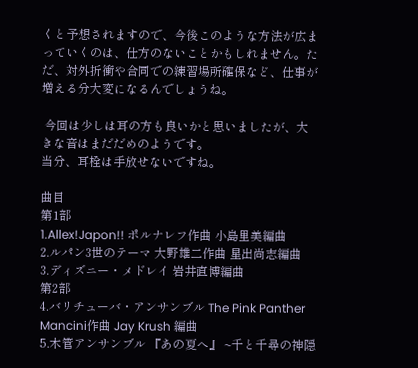くと予想されますので、今後このような方法が広まっていくのは、仕方のないことかもしれません。ただ、対外折衝や合同での練習場所確保など、仕事が増える分大変になるんでしょうね。

 今回は少しは耳の方も良いかと思いましたが、大きな音はまだだめのようです。
当分、耳栓は手放せないですね。

曲目
第1部
1.Allex!Japon!! ポルナレフ作曲 小島里美編曲
2.ルパン3世のテーマ 大野雄二作曲 星出尚志編曲
3.ディズニー・メドレイ 岩井直博編曲
第2部
4.バリチューバ・アンサンブル The Pink Panther Mancini作曲 Jay Krush 編曲
5.木管アンサンブル 『あの夏へ』 ~千と千尋の神隠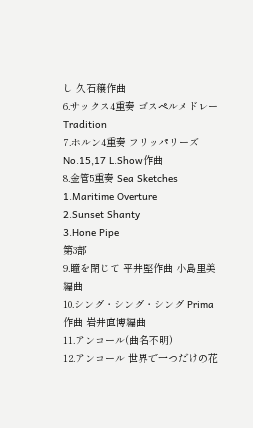し 久石穣作曲
6.サックス4重奏 ゴスペルメドレー Tradition
7.ホルン4重奏 フリッパリーズ No.15,17 L.Show作曲
8.金管5重奏 Sea Sketches
1.Maritime Overture
2.Sunset Shanty
3.Hone Pipe
第3部
9.瞳を閉じて 平井堅作曲 小島里美編曲
10.シング・シング・シング Prima作曲 岩井直博編曲
11.アンコール(曲名不明)
12.アンコール 世界で一つだけの花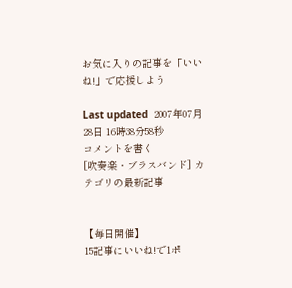お気に入りの記事を「いいね!」で応援しよう

Last updated  2007年07月28日 16時38分58秒
コメントを書く
[吹奏楽・ブラスバンド] カテゴリの最新記事


【毎日開催】
15記事にいいね!で1ポ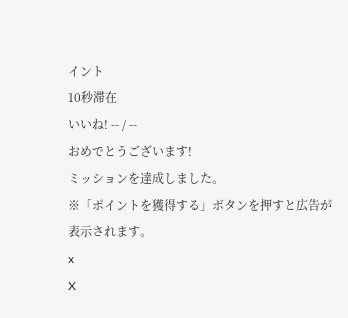イント
10秒滞在
いいね! -- / --
おめでとうございます!
ミッションを達成しました。
※「ポイントを獲得する」ボタンを押すと広告が表示されます。
x
X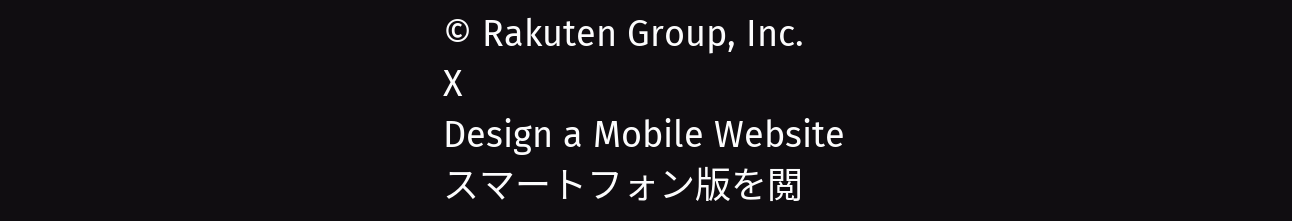© Rakuten Group, Inc.
X
Design a Mobile Website
スマートフォン版を閲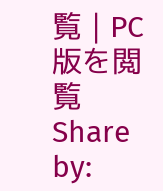覧 | PC版を閲覧
Share by: